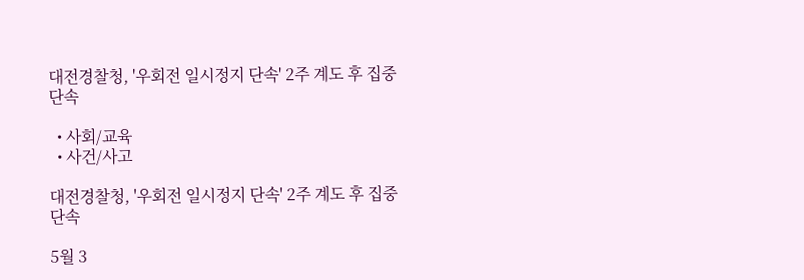대전경찰청, '우회전 일시정지 단속' 2주 계도 후 집중단속

  • 사회/교육
  • 사건/사고

대전경찰청, '우회전 일시정지 단속' 2주 계도 후 집중단속

5월 3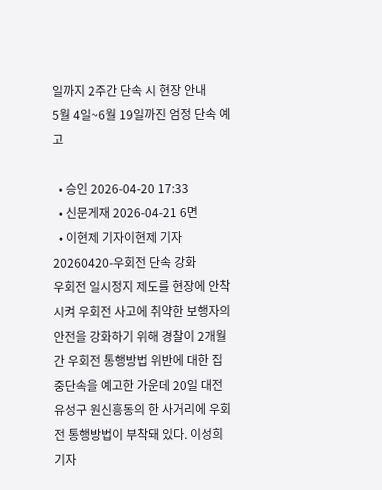일까지 2주간 단속 시 현장 안내
5월 4일~6월 19일까진 엄정 단속 예고

  • 승인 2026-04-20 17:33
  • 신문게재 2026-04-21 6면
  • 이현제 기자이현제 기자
20260420-우회전 단속 강화
우회전 일시정지 제도를 현장에 안착시켜 우회전 사고에 취약한 보행자의 안전을 강화하기 위해 경찰이 2개월간 우회전 통행방법 위반에 대한 집중단속을 예고한 가운데 20일 대전 유성구 원신흥동의 한 사거리에 우회전 통행방법이 부착돼 있다. 이성희 기자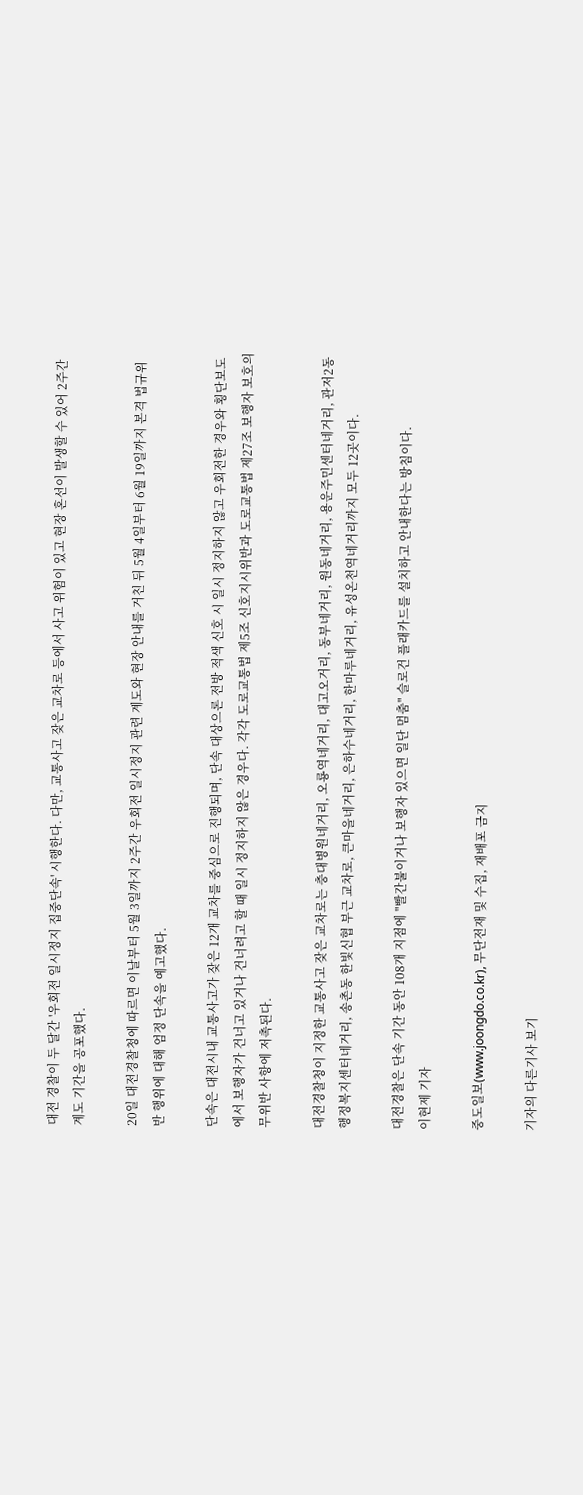대전 경찰이 두 달간 '우회전 일시정지 집중단속' 시행한다. 다만, 교통사고 잦은 교차로 등에서 사고 위험이 있고 현장 혼선이 발생할 수 있어 2주간 계도 기간을 공포했다.

20일 대전경찰청에 따르면 이날부터 5월 3일까지 2주간 우회전 일시정지 관련 계도와 현장 안내를 거친 뒤 5월 4일부터 6월 19일까지 본격 법규위반 행위에 대해 엄정 단속을 예고했다.

단속은 대전시내 교통사고가 잦은 12개 교차를 중심으로 진행되며, 단속 대상으론 전방 적색 신호 시 일시 정지하지 않고 우회전한 경우와 횡단보도에서 보행자가 건너고 있거나 건너려고 할 때 일시 정지하지 않은 경우다. 각각 도로교통법 제5조 신호지시위반과 도로교통법 제27조 보행자 보호의무위반 사항에 저촉된다.

대전경찰청이 지정한 교통사고 잦은 교차로는 충대병원네거리, 오룡역네거리, 대고오거리, 동부네거리, 원동네거리, 용운주민센터네거리, 관저2동행정복지센터네거리, 송촌동 한빛신협 부근 교차로, 큰마을네거리, 은하수네거리, 한마루네거리, 유성온천역네거리까지 모두 12곳이다.

대전경찰은 단속 기간 동안 108개 지점에 "빨간불이거나 보행자 있으면 일단 멈춤" 슬로건 플래카드를 설치하고 안내한다는 방침이다.
이현제 기자

중도일보(www.joongdo.co.kr), 무단전재 및 수집, 재배포 금지

기자의 다른기사 보기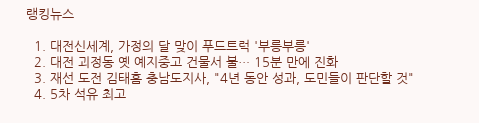랭킹뉴스

  1. 대전신세계, 가정의 달 맞이 푸드트럭 '부릉부릉'
  2. 대전 괴정동 옛 예지중고 건물서 불… 15분 만에 진화
  3. 재선 도전 김태흠 충남도지사, "4년 동안 성과, 도민들이 판단할 것"
  4. 5차 석유 최고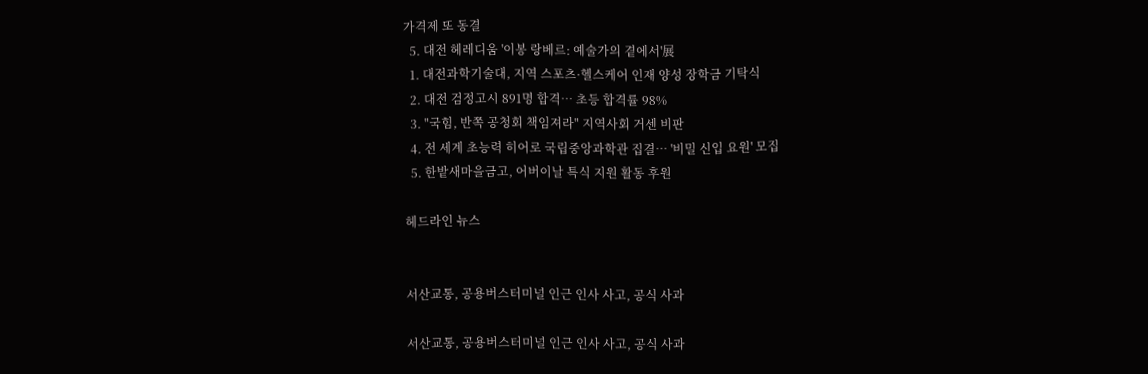가격제 또 동결
  5. 대전 헤레디움 '이봉 랑베르: 예술가의 곁에서'展
  1. 대전과학기술대, 지역 스포츠·헬스케어 인재 양성 장학금 기탁식
  2. 대전 검정고시 891명 합격… 초등 합격률 98%
  3. "국힘, 반쪽 공청회 책임져라" 지역사회 거센 비판
  4. 전 세계 초능력 히어로 국립중앙과학관 집결… '비밀 신입 요원' 모집
  5. 한밭새마을금고, 어버이날 특식 지원 활동 후원

헤드라인 뉴스


서산교통, 공용버스터미널 인근 인사 사고, 공식 사과

서산교통, 공용버스터미널 인근 인사 사고, 공식 사과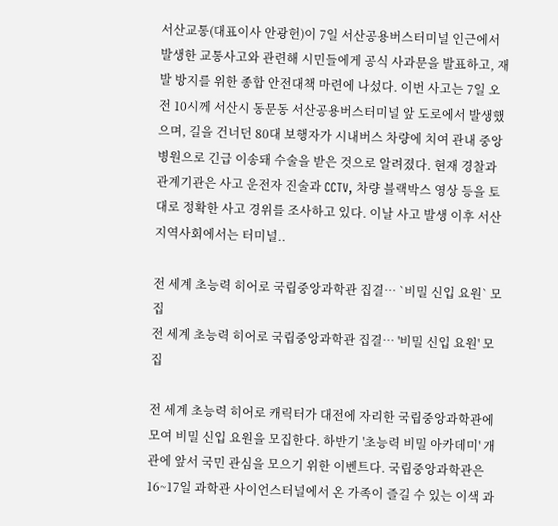서산교통(대표이사 안광헌)이 7일 서산공용버스터미널 인근에서 발생한 교통사고와 관련해 시민들에게 공식 사과문을 발표하고, 재발 방지를 위한 종합 안전대책 마련에 나섰다. 이번 사고는 7일 오전 10시께 서산시 동문동 서산공용버스터미널 앞 도로에서 발생했으며, 길을 건너던 80대 보행자가 시내버스 차량에 치여 관내 중앙병원으로 긴급 이송돼 수술을 받은 것으로 알려졌다. 현재 경찰과 관계기관은 사고 운전자 진술과 CCTV, 차량 블랙박스 영상 등을 토대로 정확한 사고 경위를 조사하고 있다. 이날 사고 발생 이후 서산지역사회에서는 터미널..

전 세계 초능력 히어로 국립중앙과학관 집결… `비밀 신입 요원` 모집
전 세계 초능력 히어로 국립중앙과학관 집결… '비밀 신입 요원' 모집

전 세계 초능력 히어로 캐릭터가 대전에 자리한 국립중앙과학관에 모여 비밀 신입 요원을 모집한다. 하반기 '초능력 비밀 아카데미' 개관에 앞서 국민 관심을 모으기 위한 이벤트다. 국립중앙과학관은 16~17일 과학관 사이언스터널에서 온 가족이 즐길 수 있는 이색 과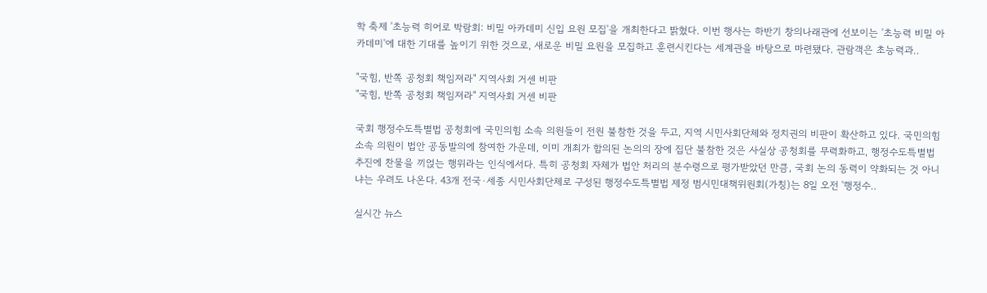학 축제 '초능력 히어로 박람회: 비밀 아카데미 신입 요원 모집'을 개최한다고 밝혔다. 이번 행사는 하반기 창의나래관에 선보이는 '초능력 비밀 아카데미'에 대한 기대를 높이기 위한 것으로, 새로운 비밀 요원을 모집하고 훈련시킨다는 세계관을 바탕으로 마련됐다. 관람객은 초능력과..

"국힘, 반쪽 공청회 책임져라" 지역사회 거센 비판
"국힘, 반쪽 공청회 책임져라" 지역사회 거센 비판

국회 행정수도특별법 공청회에 국민의힘 소속 의원들이 전원 불참한 것을 두고, 지역 시민사회단체와 정치권의 비판이 확산하고 있다. 국민의힘 소속 의원이 법안 공동발의에 참여한 가운데, 이미 개최가 합의된 논의의 장에 집단 불참한 것은 사실상 공청회를 무력화하고, 행정수도특별법 추진에 찬물을 끼얹는 행위라는 인식에서다. 특히 공청회 자체가 법안 처리의 분수령으로 평가받았던 만큼, 국회 논의 동력이 약화되는 것 아니냐는 우려도 나온다. 43개 전국·세종 시민사회단체로 구성된 행정수도특별법 제정 범시민대책위원회(가칭)는 8일 오전 '행정수..

실시간 뉴스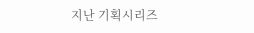지난 기획시리즈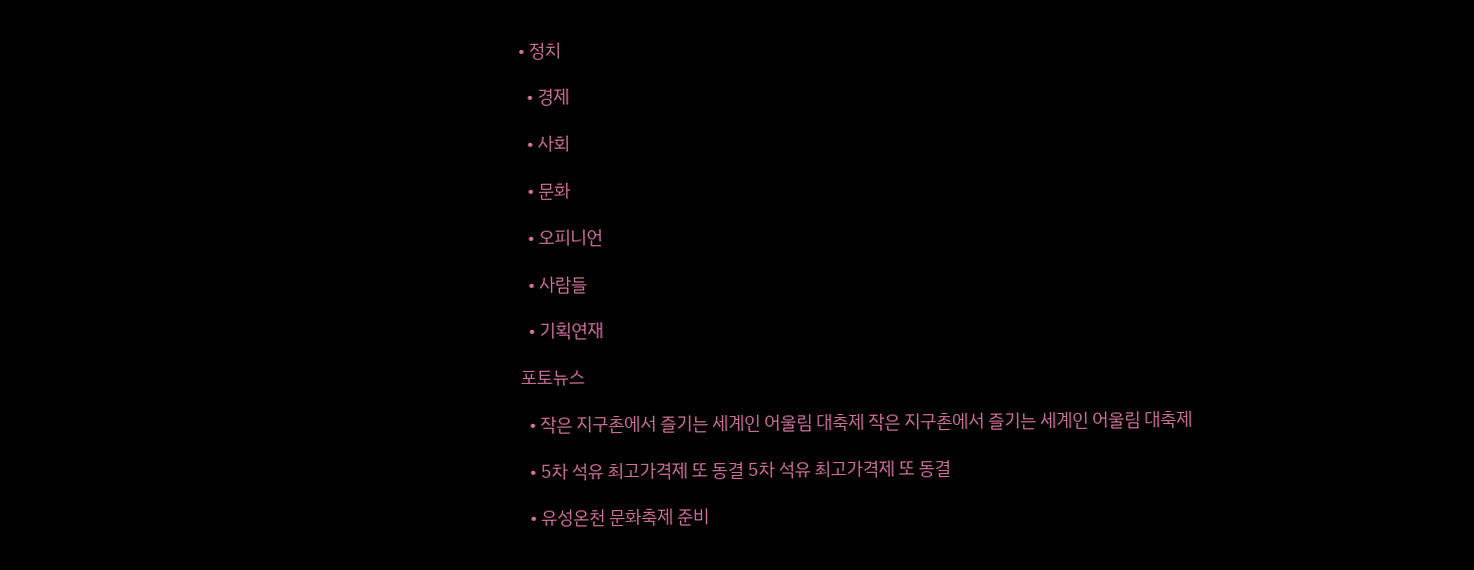• 정치

  • 경제

  • 사회

  • 문화

  • 오피니언

  • 사람들

  • 기획연재

포토뉴스

  • 작은 지구촌에서 즐기는 세계인 어울림 대축제 작은 지구촌에서 즐기는 세계인 어울림 대축제

  • 5차 석유 최고가격제 또 동결 5차 석유 최고가격제 또 동결

  • 유성온천 문화축제 준비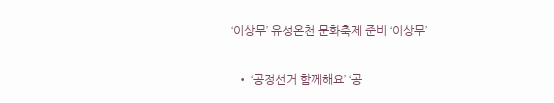‘이상무’ 유성온천 문화축제 준비 ‘이상무’

  • ‘공정선거 함께해요’ ‘공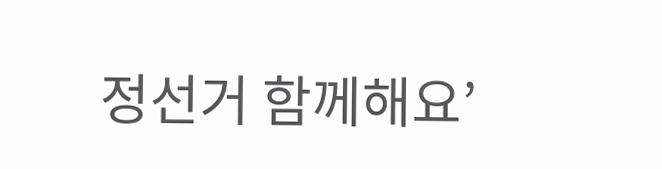정선거 함께해요’